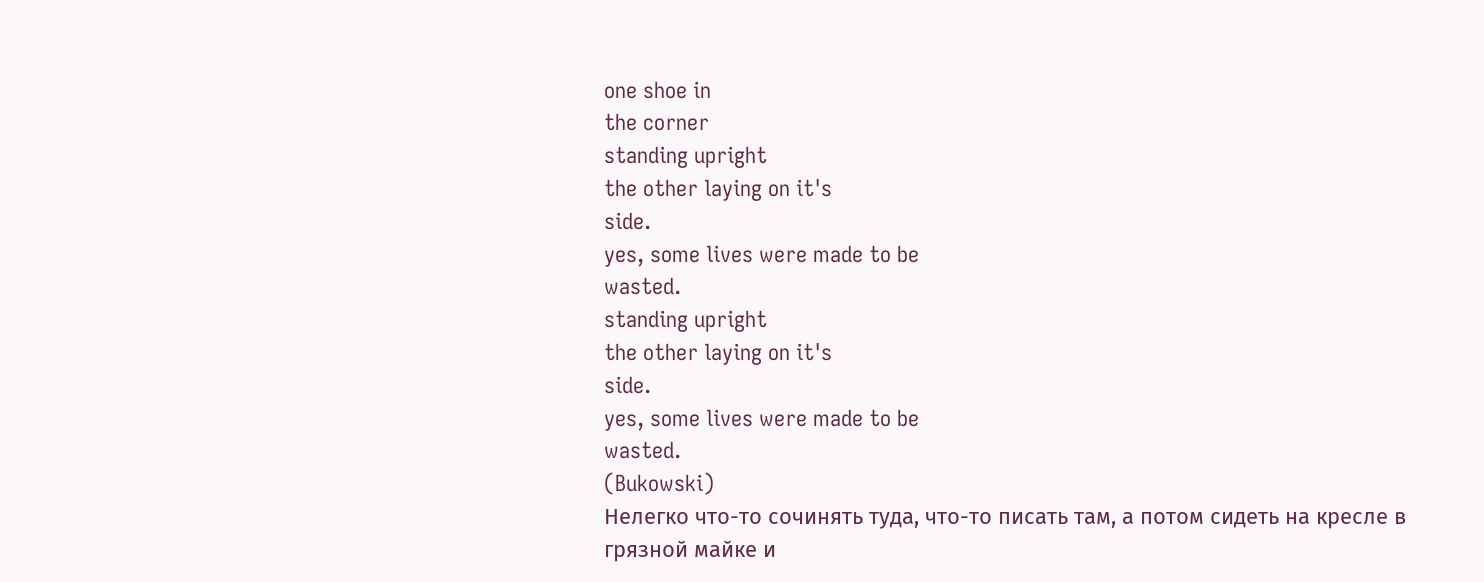one shoe in
the corner
standing upright
the other laying on it's
side.
yes, some lives were made to be
wasted.
standing upright
the other laying on it's
side.
yes, some lives were made to be
wasted.
(Bukowski)
Нелегко что-то сочинять туда, что-то писать там, а потом сидеть на кресле в грязной майке и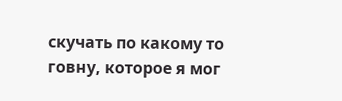скучать по какому то говну, которое я мог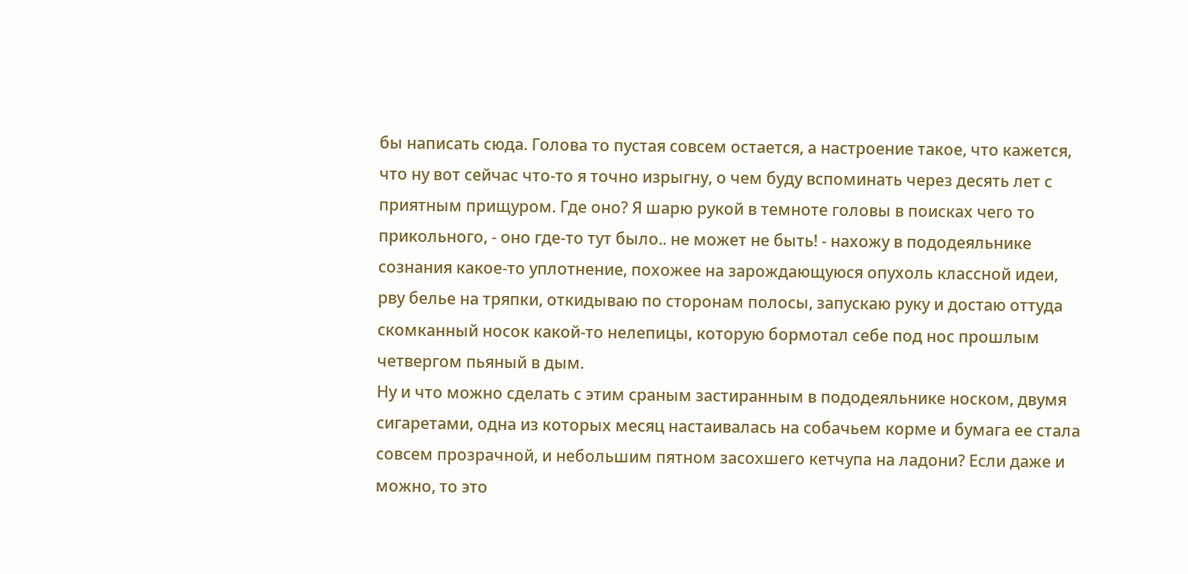бы написать сюда. Голова то пустая совсем остается, а настроение такое, что кажется, что ну вот сейчас что-то я точно изрыгну, о чем буду вспоминать через десять лет с приятным прищуром. Где оно? Я шарю рукой в темноте головы в поисках чего то прикольного, - оно где-то тут было.. не может не быть! - нахожу в пододеяльнике сознания какое-то уплотнение, похожее на зарождающуюся опухоль классной идеи, рву белье на тряпки, откидываю по сторонам полосы, запускаю руку и достаю оттуда скомканный носок какой-то нелепицы, которую бормотал себе под нос прошлым четвергом пьяный в дым.
Ну и что можно сделать с этим сраным застиранным в пододеяльнике носком, двумя сигаретами, одна из которых месяц настаивалась на собачьем корме и бумага ее стала совсем прозрачной, и небольшим пятном засохшего кетчупа на ладони? Если даже и можно, то это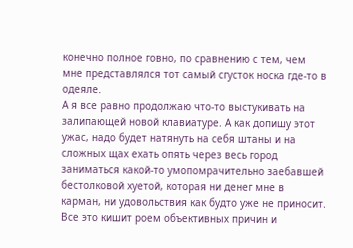конечно полное говно, по сравнению с тем, чем мне представлялся тот самый сгусток носка где-то в одеяле.
А я все равно продолжаю что-то выстукивать на залипающей новой клавиатуре. А как допишу этот ужас, надо будет натянуть на себя штаны и на сложных щах ехать опять через весь город заниматься какой-то умопомрачительно заебавшей бестолковой хуетой, которая ни денег мне в карман, ни удовольствия как будто уже не приносит. Все это кишит роем объективных причин и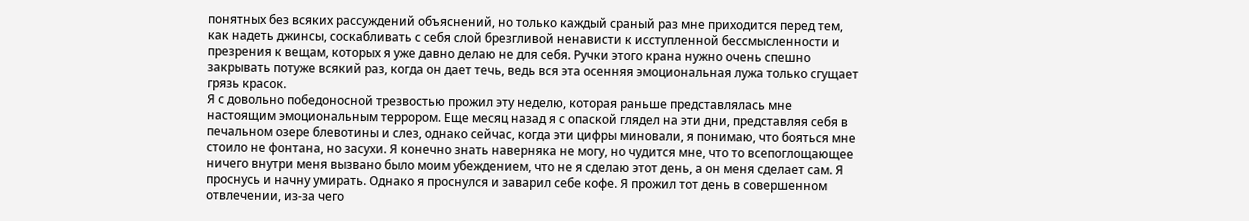понятных без всяких рассуждений объяснений, но только каждый сраный раз мне приходится перед тем, как надеть джинсы, соскабливать с себя слой брезгливой ненависти к исступленной бессмысленности и презрения к вещам, которых я уже давно делаю не для себя. Ручки этого крана нужно очень спешно закрывать потуже всякий раз, когда он дает течь, ведь вся эта осенняя эмоциональная лужа только сгущает грязь красок.
Я с довольно победоносной трезвостью прожил эту неделю, которая раньше представлялась мне настоящим эмоциональным террором. Еще месяц назад я с опаской глядел на эти дни, представляя себя в печальном озере блевотины и слез, однако сейчас, когда эти цифры миновали, я понимаю, что бояться мне стоило не фонтана, но засухи. Я конечно знать наверняка не могу, но чудится мне, что то всепоглощающее ничего внутри меня вызвано было моим убеждением, что не я сделаю этот день, а он меня сделает сам. Я проснусь и начну умирать. Однако я проснулся и заварил себе кофе. Я прожил тот день в совершенном отвлечении, из-за чего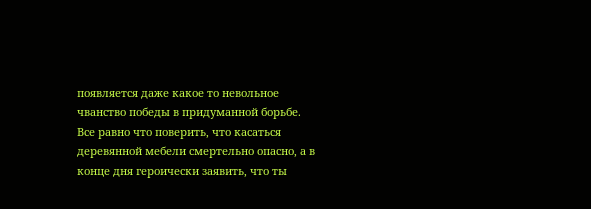появляется даже какое то невольное чванство победы в придуманной борьбе. Все равно что поверить, что касаться деревянной мебели смертельно опасно, а в конце дня героически заявить, что ты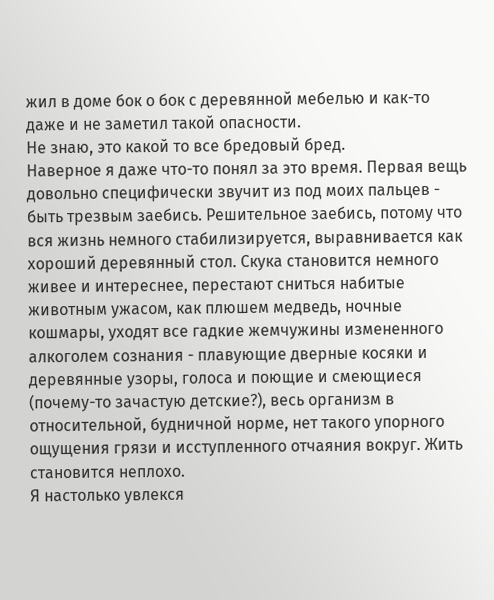жил в доме бок о бок с деревянной мебелью и как-то даже и не заметил такой опасности.
Не знаю, это какой то все бредовый бред.
Наверное я даже что-то понял за это время. Первая вещь довольно специфически звучит из под моих пальцев - быть трезвым заебись. Решительное заебись, потому что вся жизнь немного стабилизируется, выравнивается как хороший деревянный стол. Скука становится немного живее и интереснее, перестают сниться набитые животным ужасом, как плюшем медведь, ночные кошмары, уходят все гадкие жемчужины измененного алкоголем сознания - плавующие дверные косяки и деревянные узоры, голоса и поющие и смеющиеся (почему-то зачастую детские?), весь организм в относительной, будничной норме, нет такого упорного ощущения грязи и исступленного отчаяния вокруг. Жить становится неплохо.
Я настолько увлекся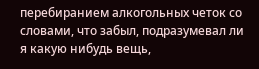перебиранием алкогольных четок со словами, что забыл, подразумевал ли я какую нибудь вещь,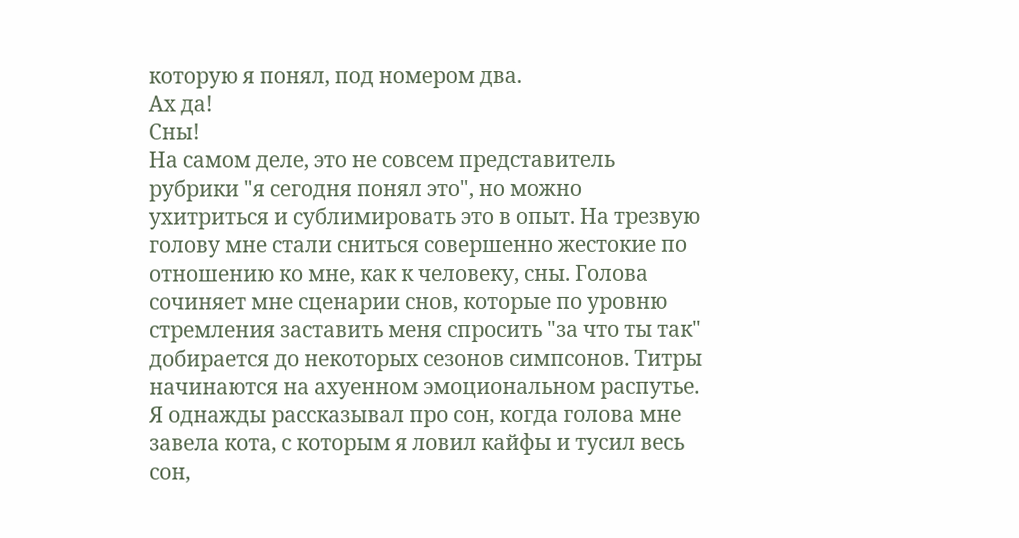которую я понял, под номером два.
Ах да!
Сны!
На самом деле, это не совсем представитель рубрики "я сегодня понял это", но можно ухитриться и сублимировать это в опыт. На трезвую голову мне стали сниться совершенно жестокие по отношению ко мне, как к человеку, сны. Голова сочиняет мне сценарии снов, которые по уровню стремления заставить меня спросить "за что ты так" добирается до некоторых сезонов симпсонов. Титры начинаются на ахуенном эмоциональном распутье. Я однажды рассказывал про сон, когда голова мне завела кота, с которым я ловил кайфы и тусил весь сон,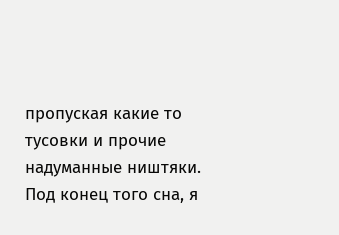пропуская какие то тусовки и прочие надуманные ништяки. Под конец того сна, я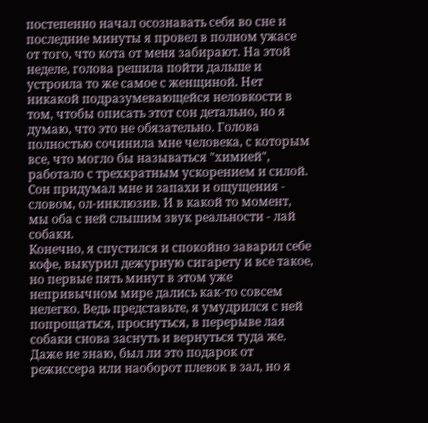постепенно начал осознавать себя во сне и последние минуты я провел в полном ужасе от того, что кота от меня забирают. На этой неделе, голова решила пойти дальше и устроила то же самое с женщиной. Нет никакой подразумевающейся неловкости в том, чтобы описать этот сон детально, но я думаю, что это не обязательно. Голова полностью сочинила мне человека, с которым все, что могло бы называться "химией", работало с трехкратным ускорением и силой. Сон придумал мне и запахи и ощущения - словом, ол-инклюзив. И в какой то момент, мы оба с ней слышим звук реальности - лай собаки.
Конечно, я спустился и спокойно заварил себе кофе, выкурил дежурную сигарету и все такое, но первые пять минут в этом уже непривычном мире дались как-то совсем нелегко. Ведь представьте, я умудрился с ней попрощаться, проснуться, в перерыве лая собаки снова заснуть и вернуться туда же. Даже не знаю, был ли это подарок от режиссера или наоборот плевок в зал, но я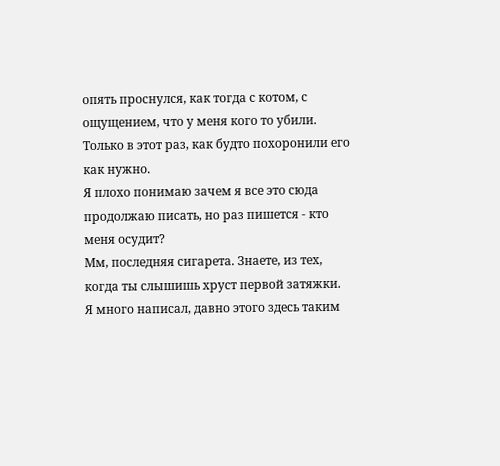опять проснулся, как тогда с котом, с ощущением, что у меня кого то убили. Только в этот раз, как будто похоронили его как нужно.
Я плохо понимаю зачем я все это сюда продолжаю писать, но раз пишется - кто меня осудит?
Мм, последняя сигарета. Знаете, из тех, когда ты слышишь хруст первой затяжки.
Я много написал, давно этого здесь таким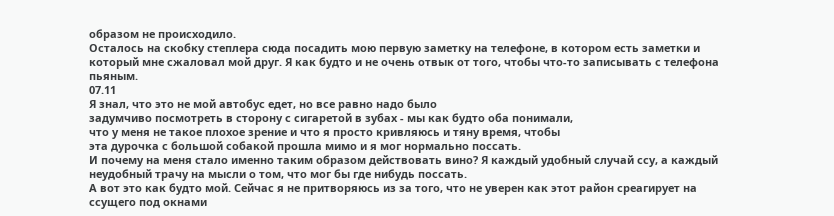образом не происходило.
Осталось на скобку степлера сюда посадить мою первую заметку на телефоне, в котором есть заметки и который мне сжаловал мой друг. Я как будто и не очень отвык от того, чтобы что-то записывать с телефона пьяным.
07.11
Я знал, что это не мой автобус едет, но все равно надо было
задумчиво посмотреть в сторону с сигаретой в зубах - мы как будто оба понимали,
что у меня не такое плохое зрение и что я просто кривляюсь и тяну время, чтобы
эта дурочка с большой собакой прошла мимо и я мог нормально поссать.
И почему на меня стало именно таким образом действовать вино? Я каждый удобный случай ссу, а каждый неудобный трачу на мысли о том, что мог бы где нибудь поссать.
А вот это как будто мой. Сейчас я не притворяюсь из за того, что не уверен как этот район среагирует на ссущего под окнами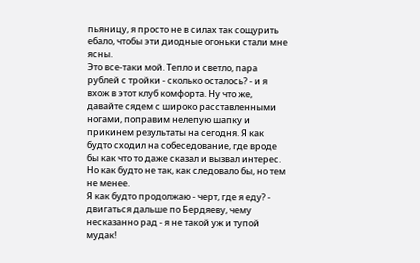пьяницу, я просто не в силах так сощурить ебало, чтобы эти диодные огоньки стали мне ясны.
Это все-таки мой. Тепло и светло, пара рублей с тройки - сколько осталось? - и я вхож в этот клуб комфорта. Ну что же, давайте сядем с широко расставленными ногами, поправим нелепую шапку и прикинем результаты на сегодня. Я как будто сходил на собеседование, где вроде бы как что то даже сказал и вызвал интерес. Но как будто не так, как следовало бы, но тем не менее.
Я как будто продолжаю - черт, где я еду? - двигаться дальше по Бердяеву, чему несказанно рад - я не такой уж и тупой мудак!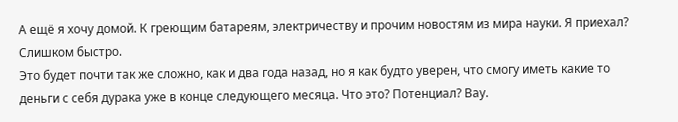А ещё я хочу домой. К греющим батареям, электричеству и прочим новостям из мира науки. Я приехал? Слишком быстро.
Это будет почти так же сложно, как и два года назад, но я как будто уверен, что смогу иметь какие то деньги с себя дурака уже в конце следующего месяца. Что это? Потенциал? Вау.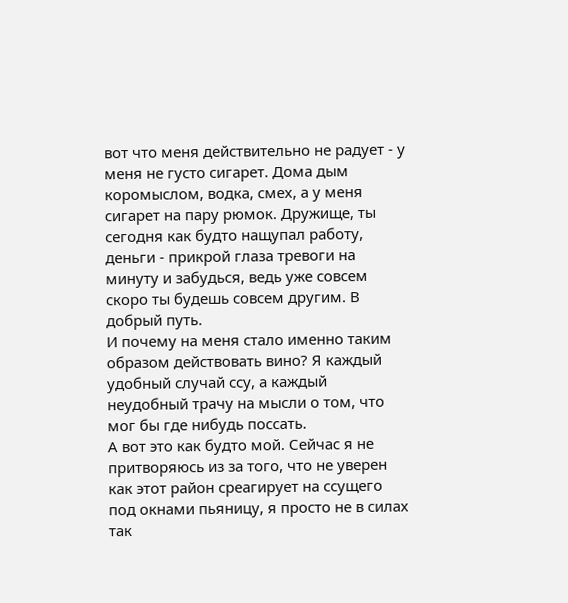вот что меня действительно не радует - у меня не густо сигарет. Дома дым коромыслом, водка, смех, а у меня сигарет на пару рюмок. Дружище, ты сегодня как будто нащупал работу, деньги - прикрой глаза тревоги на минуту и забудься, ведь уже совсем скоро ты будешь совсем другим. В добрый путь.
И почему на меня стало именно таким образом действовать вино? Я каждый удобный случай ссу, а каждый неудобный трачу на мысли о том, что мог бы где нибудь поссать.
А вот это как будто мой. Сейчас я не притворяюсь из за того, что не уверен как этот район среагирует на ссущего под окнами пьяницу, я просто не в силах так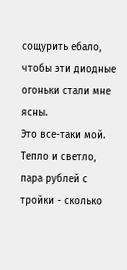сощурить ебало, чтобы эти диодные огоньки стали мне ясны.
Это все-таки мой. Тепло и светло, пара рублей с тройки - сколько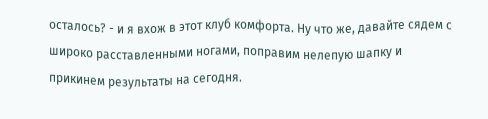осталось? - и я вхож в этот клуб комфорта. Ну что же, давайте сядем с широко расставленными ногами, поправим нелепую шапку и прикинем результаты на сегодня.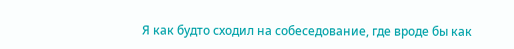Я как будто сходил на собеседование, где вроде бы как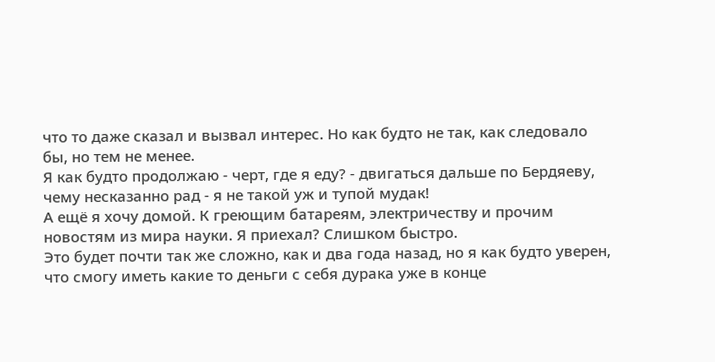что то даже сказал и вызвал интерес. Но как будто не так, как следовало бы, но тем не менее.
Я как будто продолжаю - черт, где я еду? - двигаться дальше по Бердяеву, чему несказанно рад - я не такой уж и тупой мудак!
А ещё я хочу домой. К греющим батареям, электричеству и прочим новостям из мира науки. Я приехал? Слишком быстро.
Это будет почти так же сложно, как и два года назад, но я как будто уверен, что смогу иметь какие то деньги с себя дурака уже в конце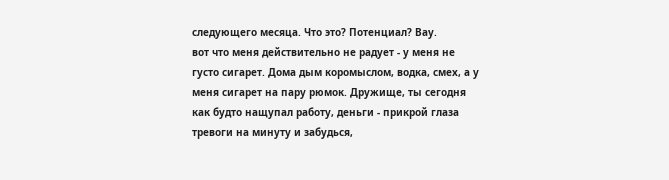следующего месяца. Что это? Потенциал? Вау.
вот что меня действительно не радует - у меня не густо сигарет. Дома дым коромыслом, водка, смех, а у меня сигарет на пару рюмок. Дружище, ты сегодня как будто нащупал работу, деньги - прикрой глаза тревоги на минуту и забудься,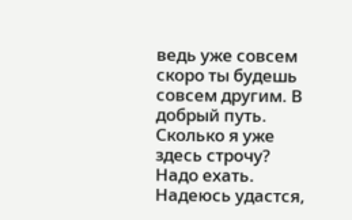ведь уже совсем скоро ты будешь совсем другим. В добрый путь.
Сколько я уже здесь строчу? Надо ехать.
Надеюсь удастся,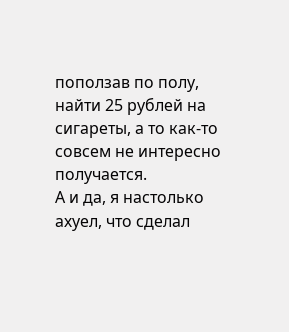поползав по полу, найти 25 рублей на сигареты, а то как-то совсем не интересно получается.
А и да, я настолько ахуел, что сделал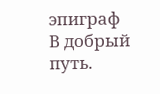эпиграф
В добрый путь.